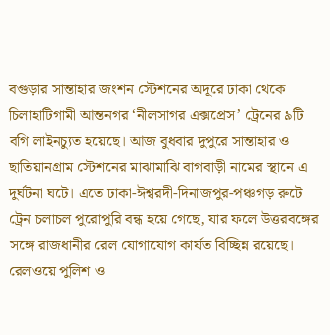বগুড়ার সান্তাহার জংশন স্টেশনের অদূরে ঢাকা থেকে চিলাহাটিগামী আন্তনগর ‘নীলসাগর এক্সপ্রেস’ ট্রেনের ৯টি বগি লাইনচ্যুত হয়েছে। আজ বুধবার দুপুরে সান্তাহার ও ছাতিয়ানগ্রাম স্টেশনের মাঝামাঝি বাগবাড়ী নামের স্থানে এ দুর্ঘটনা ঘটে। এতে ঢাকা-ঈশ্বরদী-দিনাজপুর-পঞ্চগড় রুটে ট্রেন চলাচল পুরোপুরি বন্ধ হয়ে গেছে, যার ফলে উত্তরবঙ্গের সঙ্গে রাজধানীর রেল যোগাযোগ কার্যত বিচ্ছিন্ন রয়েছে।
রেলওয়ে পুলিশ ও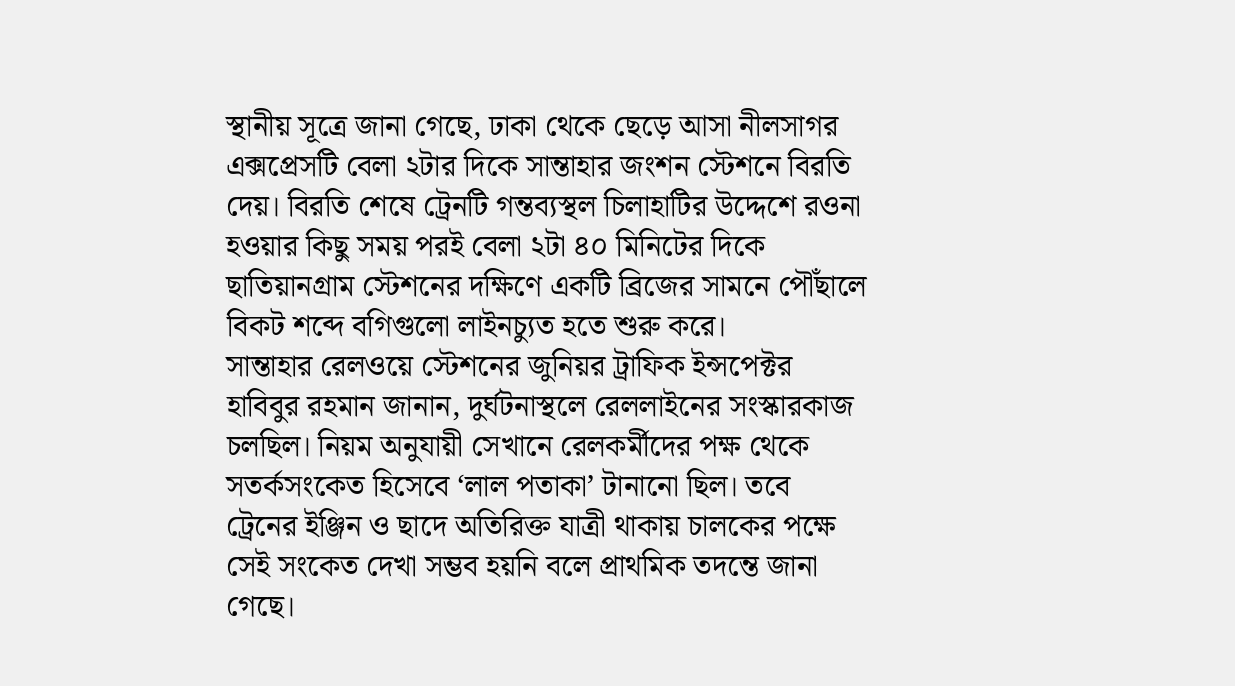স্থানীয় সূত্রে জানা গেছে, ঢাকা থেকে ছেড়ে আসা নীলসাগর এক্সপ্রেসটি বেলা ২টার দিকে সান্তাহার জংশন স্টেশনে বিরতি দেয়। বিরতি শেষে ট্রেনটি গন্তব্যস্থল চিলাহাটির উদ্দেশে রওনা হওয়ার কিছু সময় পরই বেলা ২টা ৪০ মিনিটের দিকে ছাতিয়ানগ্রাম স্টেশনের দক্ষিণে একটি ব্রিজের সামনে পৌঁছালে বিকট শব্দে বগিগুলো লাইনচ্যুত হতে শুরু করে।
সান্তাহার রেলওয়ে স্টেশনের জুনিয়র ট্রাফিক ইন্সপেক্টর হাবিবুর রহমান জানান, দুর্ঘটনাস্থলে রেললাইনের সংস্কারকাজ চলছিল। নিয়ম অনুযায়ী সেখানে রেলকর্মীদের পক্ষ থেকে সতর্কসংকেত হিসেবে ‘লাল পতাকা’ টানানো ছিল। তবে ট্রেনের ইঞ্জিন ও ছাদে অতিরিক্ত যাত্রী থাকায় চালকের পক্ষে সেই সংকেত দেখা সম্ভব হয়নি বলে প্রাথমিক তদন্তে জানা গেছে।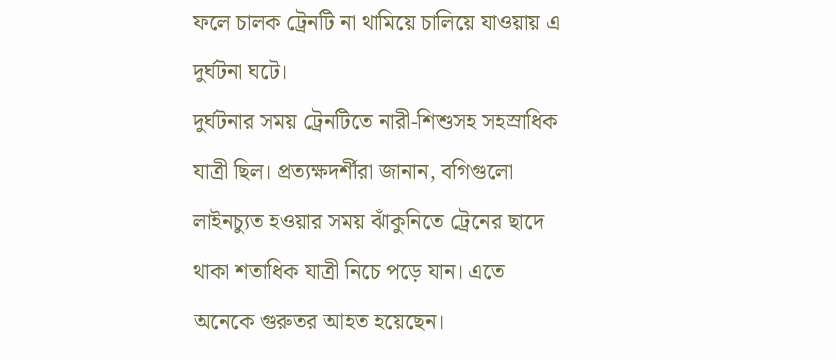ফলে চালক ট্রেনটি না থামিয়ে চালিয়ে যাওয়ায় এ দুর্ঘটনা ঘটে।
দুর্ঘটনার সময় ট্রেনটিতে নারী-শিশুসহ সহস্রাধিক যাত্রী ছিল। প্রত্যক্ষদর্শীরা জানান, বগিগুলো লাইনচ্যুত হওয়ার সময় ঝাঁকুনিতে ট্রেনের ছাদে থাকা শতাধিক যাত্রী নিচে পড়ে যান। এতে অনেকে গুরুতর আহত হয়েছেন।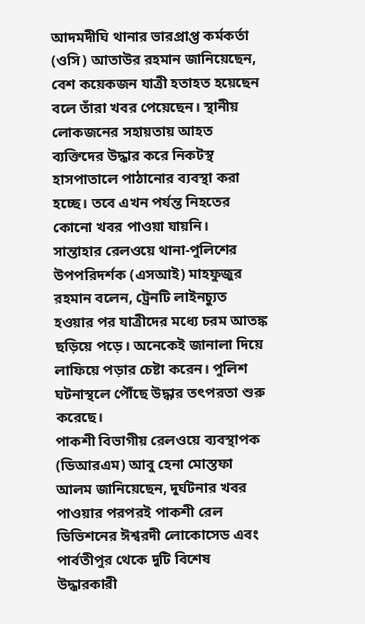আদমদীঘি থানার ভারপ্রাপ্ত কর্মকর্তা (ওসি) আতাউর রহমান জানিয়েছেন, বেশ কয়েকজন যাত্রী হতাহত হয়েছেন বলে তাঁরা খবর পেয়েছেন। স্থানীয় লোকজনের সহায়তায় আহত ব্যক্তিদের উদ্ধার করে নিকটস্থ হাসপাতালে পাঠানোর ব্যবস্থা করা হচ্ছে। তবে এখন পর্যন্ত নিহতের কোনো খবর পাওয়া যায়নি।
সান্তাহার রেলওয়ে থানা-পুলিশের উপপরিদর্শক (এসআই) মাহফুজুর রহমান বলেন, ট্রেনটি লাইনচ্যুত হওয়ার পর যাত্রীদের মধ্যে চরম আতঙ্ক ছড়িয়ে পড়ে। অনেকেই জানালা দিয়ে লাফিয়ে পড়ার চেষ্টা করেন। পুলিশ ঘটনাস্থলে পৌঁছে উদ্ধার তৎপরতা শুরু করেছে।
পাকশী বিভাগীয় রেলওয়ে ব্যবস্থাপক (ডিআরএম) আবু হেনা মোস্তফা আলম জানিয়েছেন, দুর্ঘটনার খবর পাওয়ার পরপরই পাকশী রেল ডিভিশনের ঈশ্বরদী লোকোসেড এবং পার্বতীপুর থেকে দুটি বিশেষ উদ্ধারকারী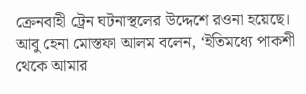ক্রেনবাহী ট্রেন ঘটনাস্থলের উদ্দেশে রওনা হয়েছে।
আবু হেনা মোস্তফা আলম বলেন, ‘ইতিমধ্যে পাকশী থেকে আমার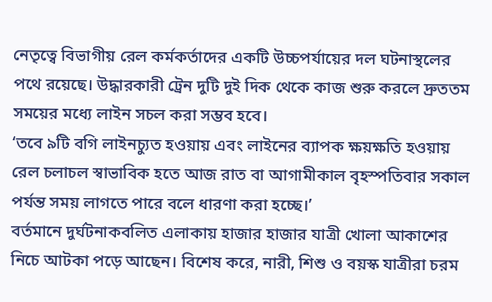নেতৃত্বে বিভাগীয় রেল কর্মকর্তাদের একটি উচ্চপর্যায়ের দল ঘটনাস্থলের পথে রয়েছে। উদ্ধারকারী ট্রেন দুটি দুই দিক থেকে কাজ শুরু করলে দ্রুততম সময়ের মধ্যে লাইন সচল করা সম্ভব হবে।
‘তবে ৯টি বগি লাইনচ্যুত হওয়ায় এবং লাইনের ব্যাপক ক্ষয়ক্ষতি হওয়ায় রেল চলাচল স্বাভাবিক হতে আজ রাত বা আগামীকাল বৃহস্পতিবার সকাল পর্যন্ত সময় লাগতে পারে বলে ধারণা করা হচ্ছে।’
বর্তমানে দুর্ঘটনাকবলিত এলাকায় হাজার হাজার যাত্রী খোলা আকাশের নিচে আটকা পড়ে আছেন। বিশেষ করে, নারী, শিশু ও বয়স্ক যাত্রীরা চরম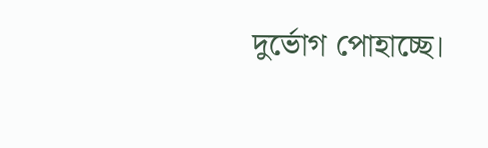দুর্ভোগ পোহাচ্ছে।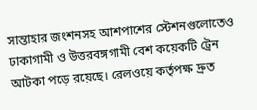সান্তাহার জংশনসহ আশপাশের স্টেশনগুলোতেও ঢাকাগামী ও উত্তরবঙ্গগামী বেশ কয়েকটি ট্রেন আটকা পড়ে রয়েছে। রেলওয়ে কর্তৃপক্ষ দ্রুত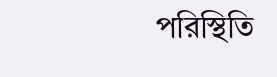পরিস্থিতি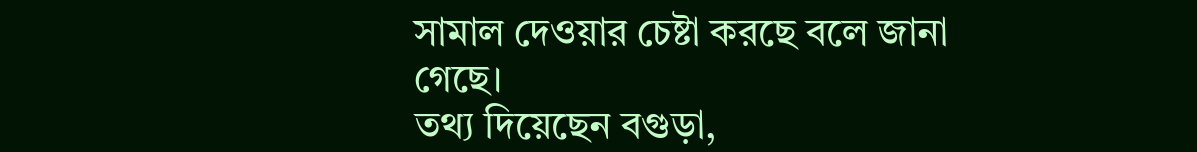সামাল দেওয়ার চেষ্টা করছে বলে জানা গেছে।
তথ্য দিয়েছেন বগুড়া,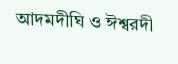আদমদীঘি ও ঈশ্বরদী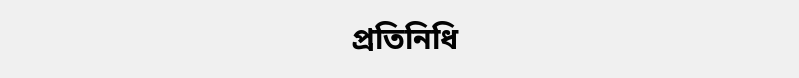প্রতিনিধি